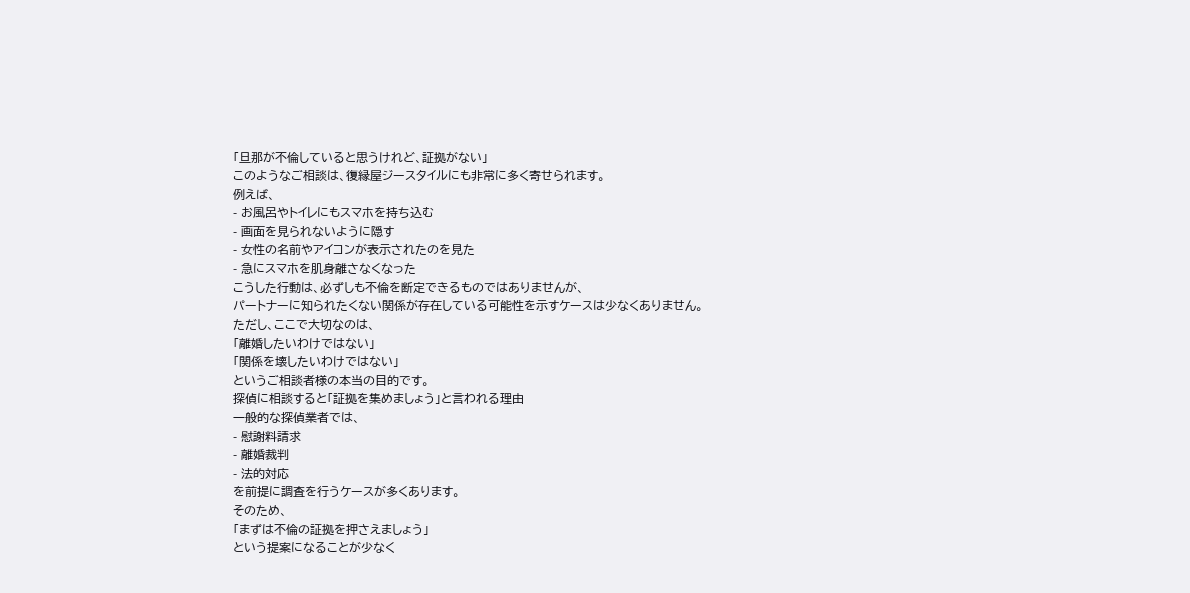「旦那が不倫していると思うけれど、証拠がない」
このようなご相談は、復縁屋ジースタイルにも非常に多く寄せられます。
例えば、
- お風呂やトイレにもスマホを持ち込む
- 画面を見られないように隠す
- 女性の名前やアイコンが表示されたのを見た
- 急にスマホを肌身離さなくなった
こうした行動は、必ずしも不倫を断定できるものではありませんが、
パートナーに知られたくない関係が存在している可能性を示すケースは少なくありません。
ただし、ここで大切なのは、
「離婚したいわけではない」
「関係を壊したいわけではない」
というご相談者様の本当の目的です。
探偵に相談すると「証拠を集めましょう」と言われる理由
一般的な探偵業者では、
- 慰謝料請求
- 離婚裁判
- 法的対応
を前提に調査を行うケースが多くあります。
そのため、
「まずは不倫の証拠を押さえましょう」
という提案になることが少なく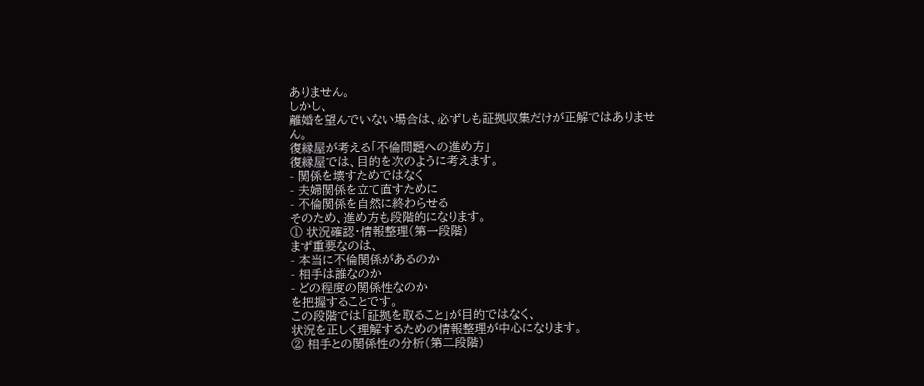ありません。
しかし、
離婚を望んでいない場合は、必ずしも証拠収集だけが正解ではありません。
復縁屋が考える「不倫問題への進め方」
復縁屋では、目的を次のように考えます。
- 関係を壊すためではなく
- 夫婦関係を立て直すために
- 不倫関係を自然に終わらせる
そのため、進め方も段階的になります。
① 状況確認・情報整理(第一段階)
まず重要なのは、
- 本当に不倫関係があるのか
- 相手は誰なのか
- どの程度の関係性なのか
を把握することです。
この段階では「証拠を取ること」が目的ではなく、
状況を正しく理解するための情報整理が中心になります。
② 相手との関係性の分析(第二段階)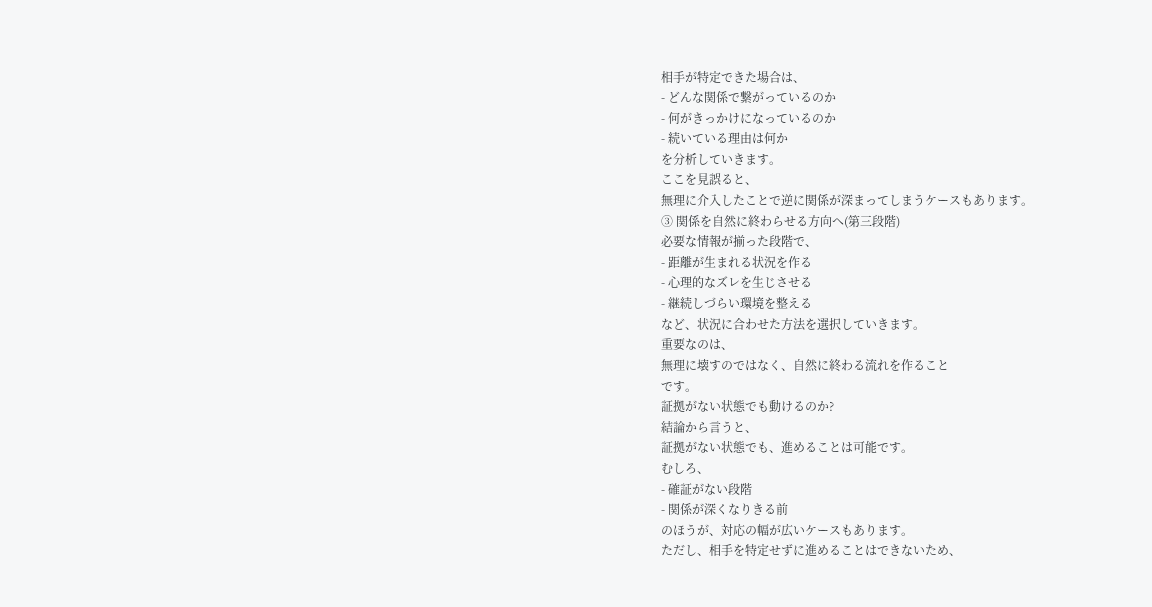相手が特定できた場合は、
- どんな関係で繋がっているのか
- 何がきっかけになっているのか
- 続いている理由は何か
を分析していきます。
ここを見誤ると、
無理に介入したことで逆に関係が深まってしまうケースもあります。
③ 関係を自然に終わらせる方向へ(第三段階)
必要な情報が揃った段階で、
- 距離が生まれる状況を作る
- 心理的なズレを生じさせる
- 継続しづらい環境を整える
など、状況に合わせた方法を選択していきます。
重要なのは、
無理に壊すのではなく、自然に終わる流れを作ること
です。
証拠がない状態でも動けるのか?
結論から言うと、
証拠がない状態でも、進めることは可能です。
むしろ、
- 確証がない段階
- 関係が深くなりきる前
のほうが、対応の幅が広いケースもあります。
ただし、相手を特定せずに進めることはできないため、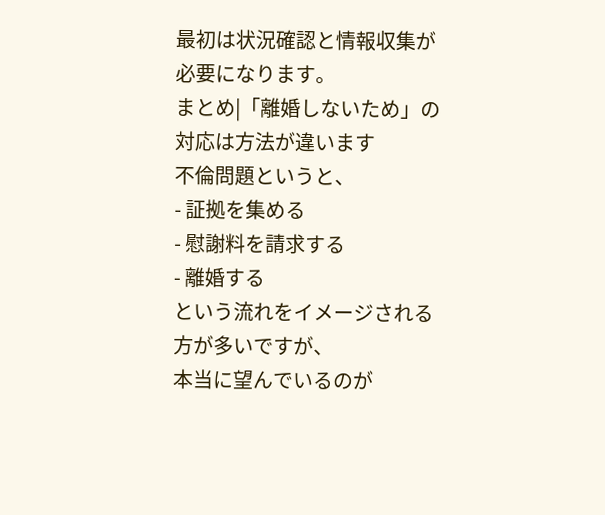最初は状況確認と情報収集が必要になります。
まとめ|「離婚しないため」の対応は方法が違います
不倫問題というと、
- 証拠を集める
- 慰謝料を請求する
- 離婚する
という流れをイメージされる方が多いですが、
本当に望んでいるのが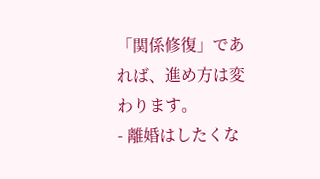「関係修復」であれば、進め方は変わります。
- 離婚はしたくな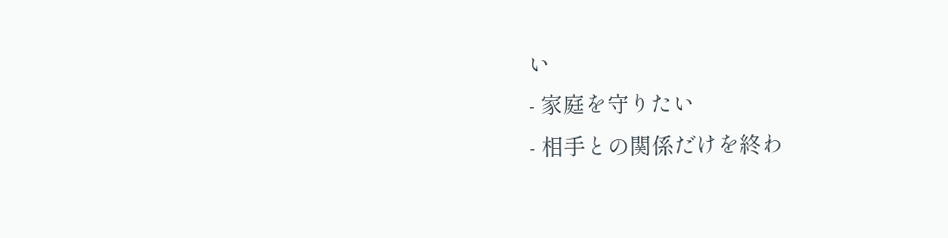い
- 家庭を守りたい
- 相手との関係だけを終わ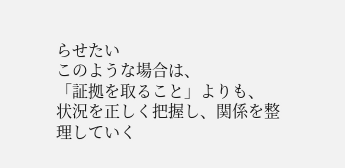らせたい
このような場合は、
「証拠を取ること」よりも、
状況を正しく把握し、関係を整理していく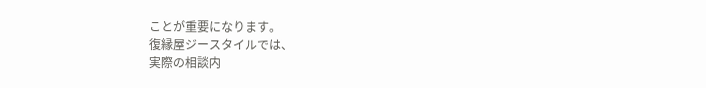ことが重要になります。
復縁屋ジースタイルでは、
実際の相談内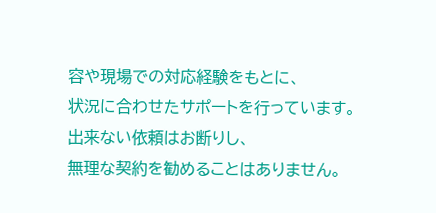容や現場での対応経験をもとに、
状況に合わせたサポートを行っています。
出来ない依頼はお断りし、
無理な契約を勧めることはありません。